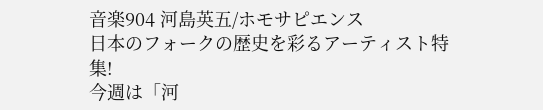音楽904 河島英五/ホモサピエンス
日本のフォークの歴史を彩るアーティスト特集!
今週は「河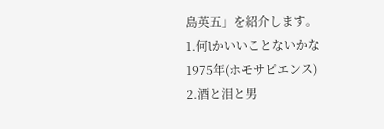島英五」を紹介します。
1.何lかいいことないかな 1975年(ホモサピエンス)
2.酒と泪と男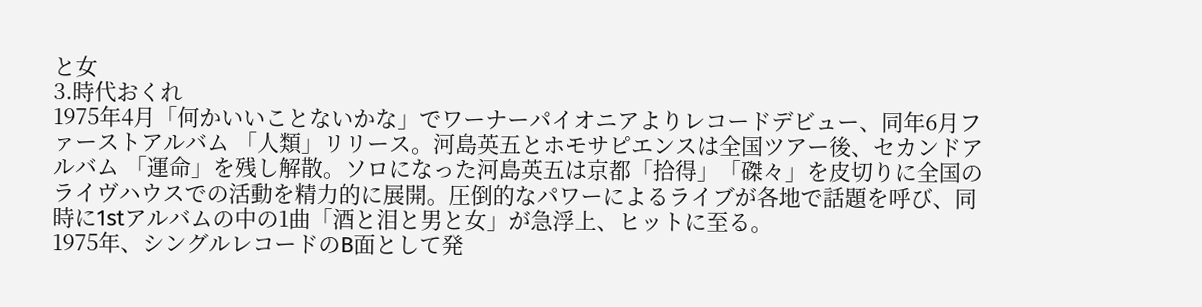と女
3.時代おくれ
1975年4月「何かいいことないかな」でワーナーパイオニアよりレコードデビュー、同年6月ファーストアルバム 「人類」リリース。河島英五とホモサピエンスは全国ツアー後、セカンドアルバム 「運命」を残し解散。ソロになった河島英五は京都「拾得」「磔々」を皮切りに全国のライヴハウスでの活動を精力的に展開。圧倒的なパワーによるライブが各地で話題を呼び、同時に1stアルバムの中の1曲「酒と泪と男と女」が急浮上、ヒットに至る。
1975年、シングルレコードのB面として発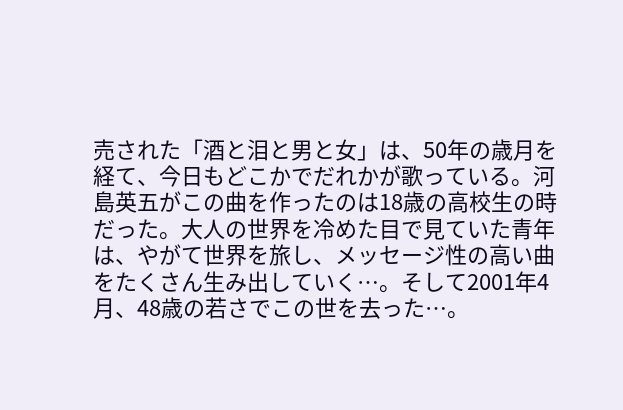売された「酒と泪と男と女」は、50年の歳月を経て、今日もどこかでだれかが歌っている。河島英五がこの曲を作ったのは18歳の高校生の時だった。大人の世界を冷めた目で見ていた青年は、やがて世界を旅し、メッセージ性の高い曲をたくさん生み出していく…。そして2001年4月、48歳の若さでこの世を去った…。